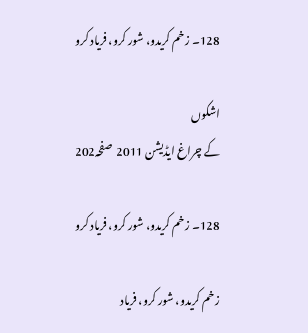128۔ زخم کریدو، شور کرو، فریاد کرو

اشکوں
کے چراغ ایڈیشن 2011  صفحہ202

128۔ زخم کریدو، شور کرو، فریاد کرو

زخم کریدو، شور کرو، فریاد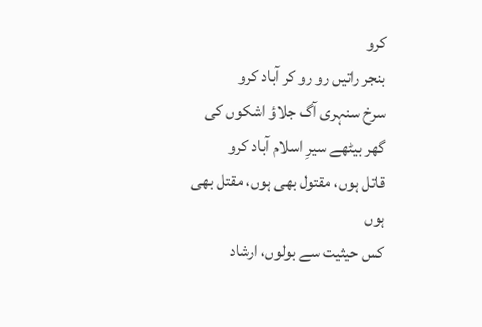کرو
بنجر راتیں رو رو کر آباد کرو
سرخ سنہری آگ جلاؤ اشکوں کی
گھر بیٹھے سیرِ اسلام آباد کرو
قاتل ہوں، مقتول بھی ہوں، مقتل بھی
ہوں
کس حیثیت سے بولوں، ارشاد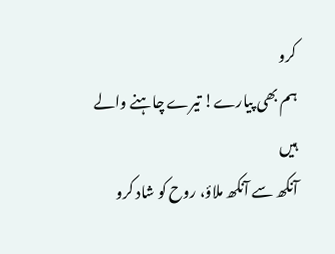کرو
ہم بھی پیارے! تیرے چاہنے والے ہیں
آنکھ سے آنکھ ملاؤ، روح کو شاد کرو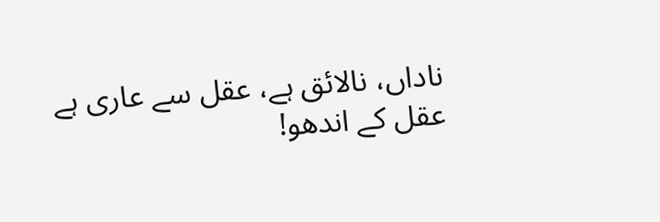ناداں، نالائق ہے، عقل سے عاری ہے
عقل کے اندھو!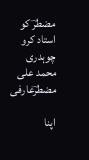مضطرؔ کو استاد کرو
چوہدری محمد علی مضطرؔعارفی

اپنا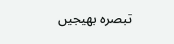تبصرہ بھیجیں